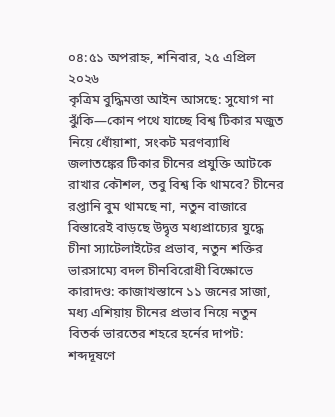০৪:৫১ অপরাহ্ন, শনিবার, ২৫ এপ্রিল ২০২৬
কৃত্রিম বুদ্ধিমত্তা আইন আসছে: সুযোগ না ঝুঁকি—কোন পথে যাচ্ছে বিশ্ব টিকার মজুত নিয়ে ধোঁয়াশা, সংকট মরণব্যাধি জলাতঙ্কের টিকার চীনের প্রযুক্তি আটকে রাখার কৌশল, তবু বিশ্ব কি থামবে? চীনের রপ্তানি বুম থামছে না, নতুন বাজারে বিস্তারেই বাড়ছে উদ্বৃত্ত মধ্যপ্রাচ্যের যুদ্ধে চীনা স্যাটেলাইটের প্রভাব, নতুন শক্তির ভারসাম্যে বদল চীনবিরোধী বিক্ষোভে কারাদণ্ড: কাজাখস্তানে ১১ জনের সাজা, মধ্য এশিয়ায় চীনের প্রভাব নিয়ে নতুন বিতর্ক ভারতের শহরে হর্নের দাপট: শব্দদূষণে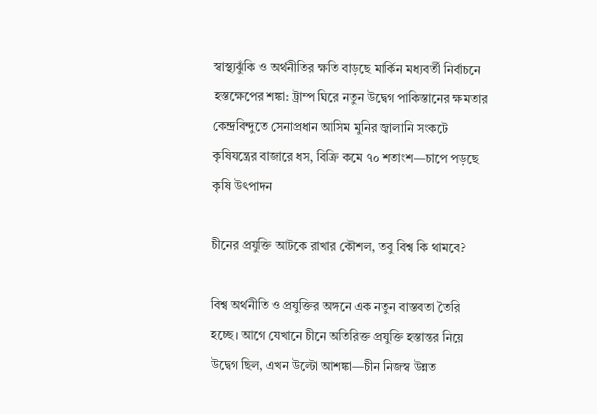স্বাস্থ্যঝুঁকি ও অর্থনীতির ক্ষতি বাড়ছে মার্কিন মধ্যবর্তী নির্বাচনে হস্তক্ষেপের শঙ্কা: ট্রাম্প ঘিরে নতুন উদ্বেগ পাকিস্তানের ক্ষমতার কেন্দ্রবিন্দুতে সেনাপ্রধান আসিম মুনির জ্বালানি সংকটে কৃষিযন্ত্রের বাজারে ধস, বিক্রি কমে ৭০ শতাংশ—চাপে পড়ছে কৃষি উৎপাদন

চীনের প্রযুক্তি আটকে রাখার কৌশল, তবু বিশ্ব কি থামবে?

বিশ্ব অর্থনীতি ও প্রযুক্তির অঙ্গনে এক নতুন বাস্তবতা তৈরি হচ্ছে। আগে যেখানে চীনে অতিরিক্ত প্রযুক্তি হস্তান্তর নিয়ে উদ্বেগ ছিল, এখন উল্টো আশঙ্কা—চীন নিজস্ব উন্নত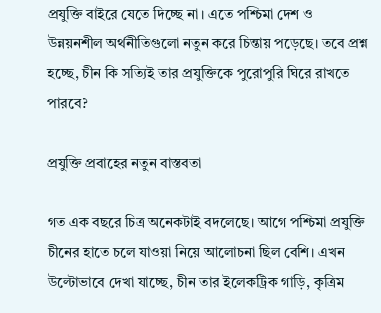প্রযুক্তি বাইরে যেতে দিচ্ছে না। এতে পশ্চিমা দেশ ও উন্নয়নশীল অর্থনীতিগুলো নতুন করে চিন্তায় পড়েছে। তবে প্রশ্ন হচ্ছে, চীন কি সত্যিই তার প্রযুক্তিকে পুরোপুরি ঘিরে রাখতে পারবে?

প্রযুক্তি প্রবাহের নতুন বাস্তবতা

গত এক বছরে চিত্র অনেকটাই বদলেছে। আগে পশ্চিমা প্রযুক্তি চীনের হাতে চলে যাওয়া নিয়ে আলোচনা ছিল বেশি। এখন উল্টোভাবে দেখা যাচ্ছে, চীন তার ইলেকট্রিক গাড়ি, কৃত্রিম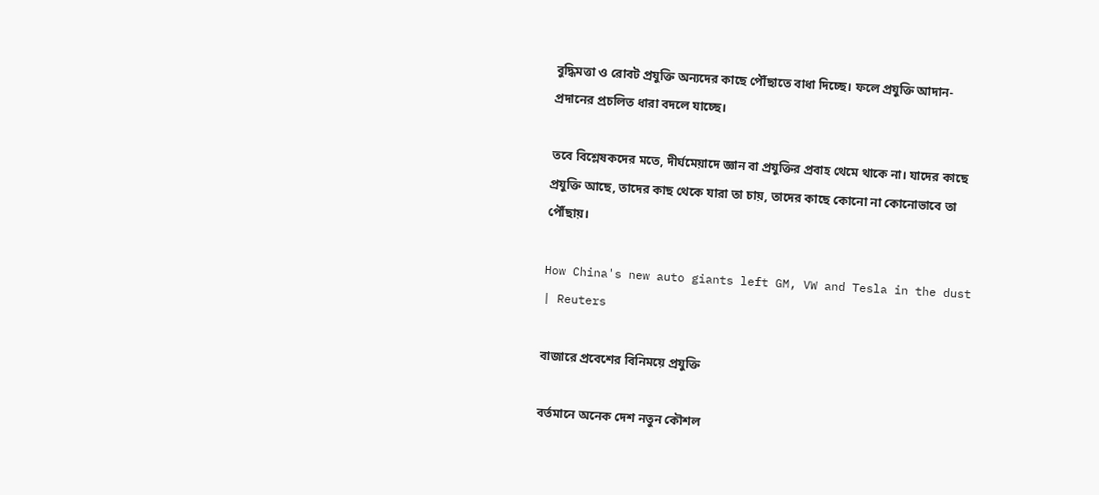বুদ্ধিমত্তা ও রোবট প্রযুক্তি অন্যদের কাছে পৌঁছাতে বাধা দিচ্ছে। ফলে প্রযুক্তি আদান-প্রদানের প্রচলিত ধারা বদলে যাচ্ছে।

তবে বিশ্লেষকদের মতে, দীর্ঘমেয়াদে জ্ঞান বা প্রযুক্তির প্রবাহ থেমে থাকে না। যাদের কাছে প্রযুক্তি আছে, তাদের কাছ থেকে যারা তা চায়, তাদের কাছে কোনো না কোনোভাবে তা পৌঁছায়।

How China's new auto giants left GM, VW and Tesla in the dust | Reuters

বাজারে প্রবেশের বিনিময়ে প্রযুক্তি

বর্তমানে অনেক দেশ নতুন কৌশল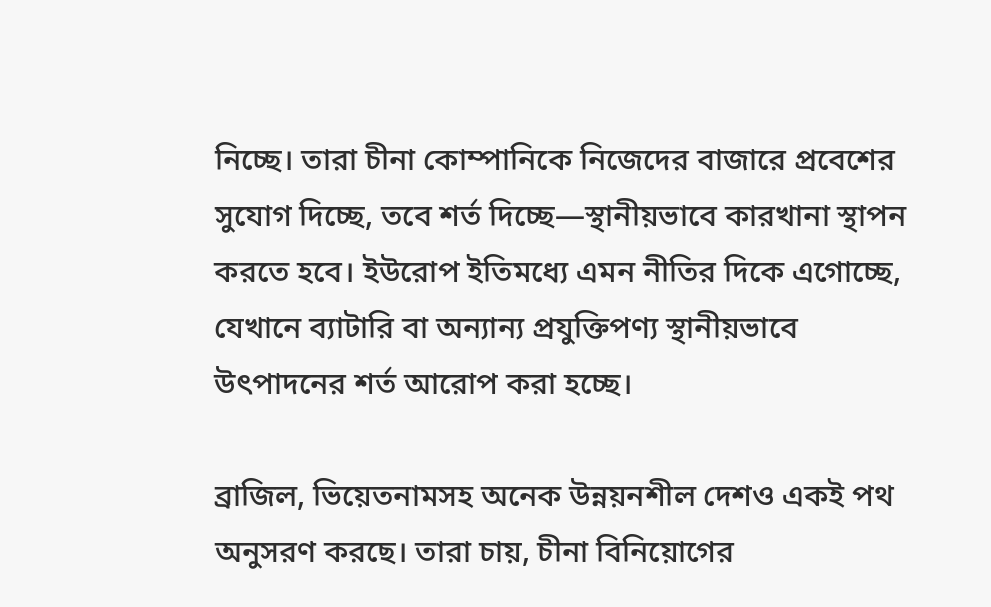নিচ্ছে। তারা চীনা কোম্পানিকে নিজেদের বাজারে প্রবেশের সুযোগ দিচ্ছে, তবে শর্ত দিচ্ছে—স্থানীয়ভাবে কারখানা স্থাপন করতে হবে। ইউরোপ ইতিমধ্যে এমন নীতির দিকে এগোচ্ছে, যেখানে ব্যাটারি বা অন্যান্য প্রযুক্তিপণ্য স্থানীয়ভাবে উৎপাদনের শর্ত আরোপ করা হচ্ছে।

ব্রাজিল, ভিয়েতনামসহ অনেক উন্নয়নশীল দেশও একই পথ অনুসরণ করছে। তারা চায়, চীনা বিনিয়োগের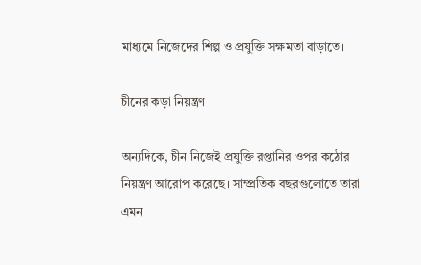মাধ্যমে নিজেদের শিল্প ও প্রযুক্তি সক্ষমতা বাড়াতে।

চীনের কড়া নিয়ন্ত্রণ

অন্যদিকে, চীন নিজেই প্রযুক্তি রপ্তানির ওপর কঠোর নিয়ন্ত্রণ আরোপ করেছে। সাম্প্রতিক বছরগুলোতে তারা এমন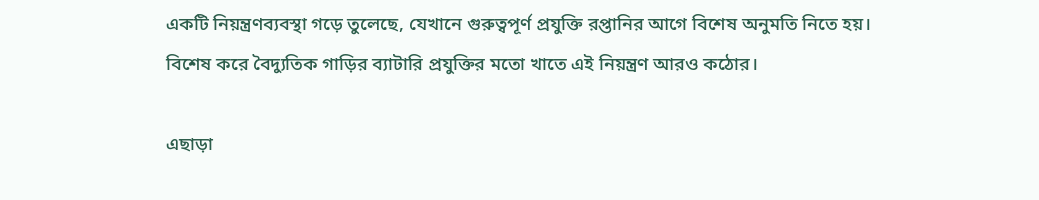একটি নিয়ন্ত্রণব্যবস্থা গড়ে তুলেছে, যেখানে গুরুত্বপূর্ণ প্রযুক্তি রপ্তানির আগে বিশেষ অনুমতি নিতে হয়। বিশেষ করে বৈদ্যুতিক গাড়ির ব্যাটারি প্রযুক্তির মতো খাতে এই নিয়ন্ত্রণ আরও কঠোর।

এছাড়া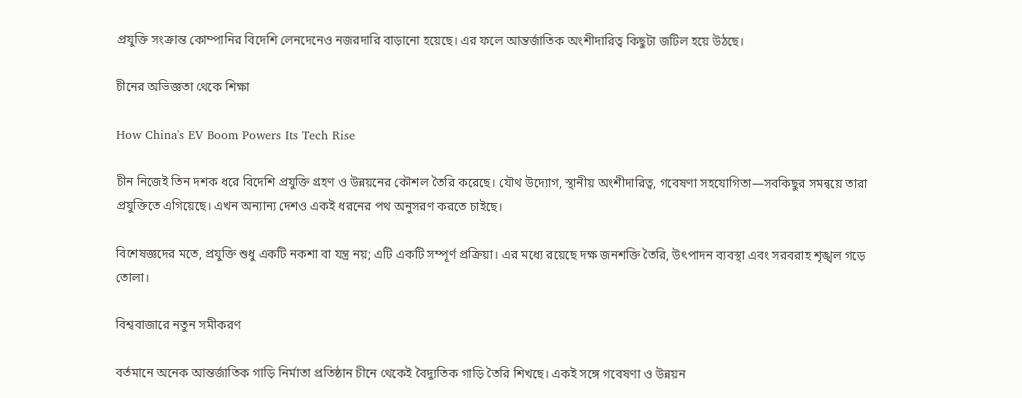প্রযুক্তি সংক্রান্ত কোম্পানির বিদেশি লেনদেনেও নজরদারি বাড়ানো হয়েছে। এর ফলে আন্তর্জাতিক অংশীদারিত্ব কিছুটা জটিল হয়ে উঠছে।

চীনের অভিজ্ঞতা থেকে শিক্ষা

How China's EV Boom Powers Its Tech Rise

চীন নিজেই তিন দশক ধরে বিদেশি প্রযুক্তি গ্রহণ ও উন্নয়নের কৌশল তৈরি করেছে। যৌথ উদ্যোগ, স্থানীয় অংশীদারিত্ব, গবেষণা সহযোগিতা—সবকিছুর সমন্বয়ে তারা প্রযুক্তিতে এগিয়েছে। এখন অন্যান্য দেশও একই ধরনের পথ অনুসরণ করতে চাইছে।

বিশেষজ্ঞদের মতে, প্রযুক্তি শুধু একটি নকশা বা যন্ত্র নয়; এটি একটি সম্পূর্ণ প্রক্রিয়া। এর মধ্যে রয়েছে দক্ষ জনশক্তি তৈরি, উৎপাদন ব্যবস্থা এবং সরবরাহ শৃঙ্খল গড়ে তোলা।

বিশ্ববাজারে নতুন সমীকরণ

বর্তমানে অনেক আন্তর্জাতিক গাড়ি নির্মাতা প্রতিষ্ঠান চীনে থেকেই বৈদ্যুতিক গাড়ি তৈরি শিখছে। একই সঙ্গে গবেষণা ও উন্নয়ন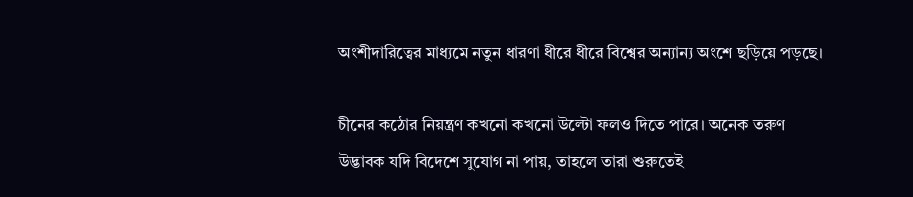অংশীদারিত্বের মাধ্যমে নতুন ধারণা ধীরে ধীরে বিশ্বের অন্যান্য অংশে ছড়িয়ে পড়ছে।

চীনের কঠোর নিয়ন্ত্রণ কখনো কখনো উল্টো ফলও দিতে পারে। অনেক তরুণ উদ্ভাবক যদি বিদেশে সুযোগ না পায়, তাহলে তারা শুরুতেই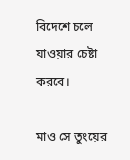বিদেশে চলে যাওয়ার চেষ্টা করবে।

মাও সে তুংয়ের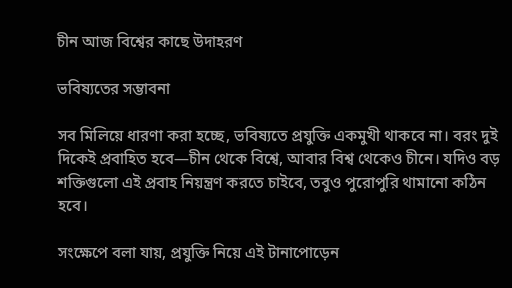চীন আজ বিশ্বের কাছে উদাহরণ

ভবিষ্যতের সম্ভাবনা

সব মিলিয়ে ধারণা করা হচ্ছে, ভবিষ্যতে প্রযুক্তি একমুখী থাকবে না। বরং দুই দিকেই প্রবাহিত হবে—চীন থেকে বিশ্বে, আবার বিশ্ব থেকেও চীনে। যদিও বড় শক্তিগুলো এই প্রবাহ নিয়ন্ত্রণ করতে চাইবে, তবুও পুরোপুরি থামানো কঠিন হবে।

সংক্ষেপে বলা যায়, প্রযুক্তি নিয়ে এই টানাপোড়েন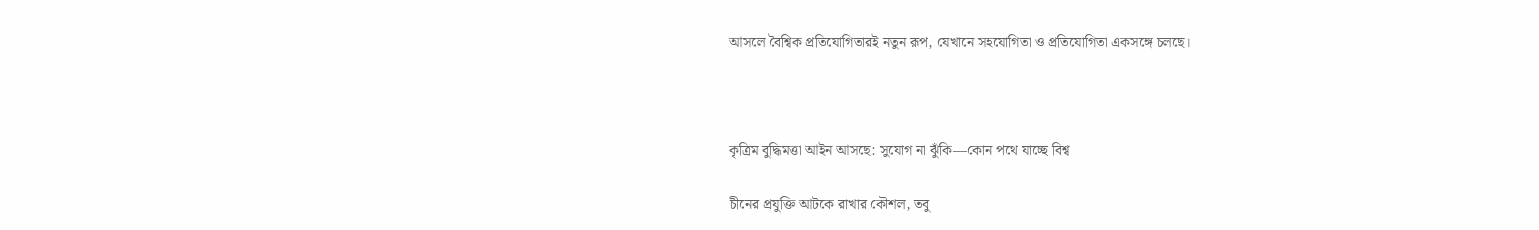আসলে বৈশ্বিক প্রতিযোগিতারই নতুন রূপ, যেখানে সহযোগিতা ও প্রতিযোগিতা একসঙ্গে চলছে।



কৃত্রিম বুদ্ধিমত্তা আইন আসছে: সুযোগ না ঝুঁকি—কোন পথে যাচ্ছে বিশ্ব

চীনের প্রযুক্তি আটকে রাখার কৌশল, তবু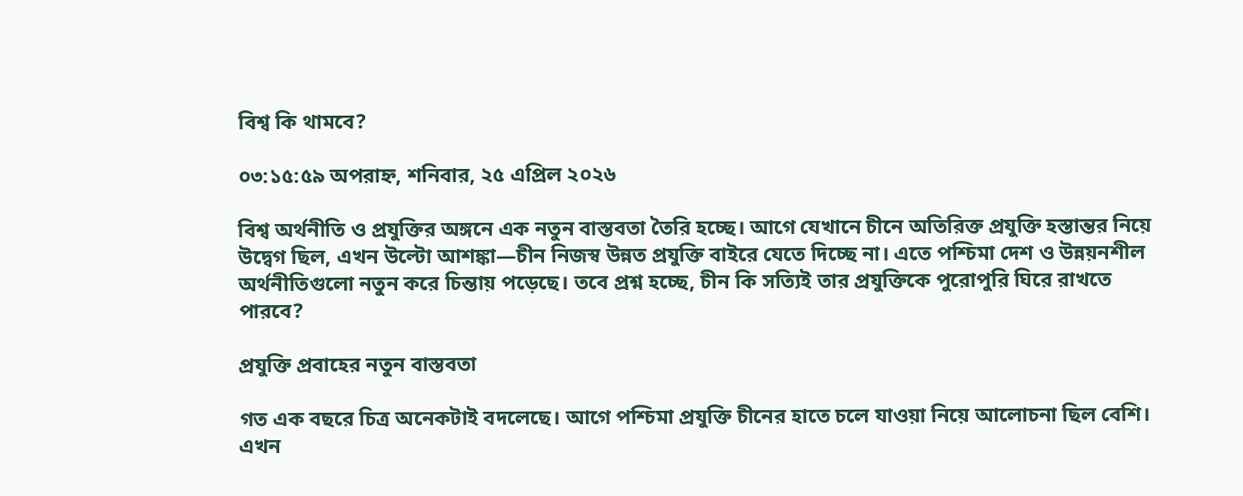বিশ্ব কি থামবে?

০৩:১৫:৫৯ অপরাহ্ন, শনিবার, ২৫ এপ্রিল ২০২৬

বিশ্ব অর্থনীতি ও প্রযুক্তির অঙ্গনে এক নতুন বাস্তবতা তৈরি হচ্ছে। আগে যেখানে চীনে অতিরিক্ত প্রযুক্তি হস্তান্তর নিয়ে উদ্বেগ ছিল, এখন উল্টো আশঙ্কা—চীন নিজস্ব উন্নত প্রযুক্তি বাইরে যেতে দিচ্ছে না। এতে পশ্চিমা দেশ ও উন্নয়নশীল অর্থনীতিগুলো নতুন করে চিন্তায় পড়েছে। তবে প্রশ্ন হচ্ছে, চীন কি সত্যিই তার প্রযুক্তিকে পুরোপুরি ঘিরে রাখতে পারবে?

প্রযুক্তি প্রবাহের নতুন বাস্তবতা

গত এক বছরে চিত্র অনেকটাই বদলেছে। আগে পশ্চিমা প্রযুক্তি চীনের হাতে চলে যাওয়া নিয়ে আলোচনা ছিল বেশি। এখন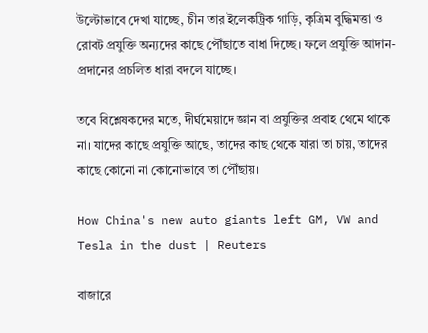উল্টোভাবে দেখা যাচ্ছে, চীন তার ইলেকট্রিক গাড়ি, কৃত্রিম বুদ্ধিমত্তা ও রোবট প্রযুক্তি অন্যদের কাছে পৌঁছাতে বাধা দিচ্ছে। ফলে প্রযুক্তি আদান-প্রদানের প্রচলিত ধারা বদলে যাচ্ছে।

তবে বিশ্লেষকদের মতে, দীর্ঘমেয়াদে জ্ঞান বা প্রযুক্তির প্রবাহ থেমে থাকে না। যাদের কাছে প্রযুক্তি আছে, তাদের কাছ থেকে যারা তা চায়, তাদের কাছে কোনো না কোনোভাবে তা পৌঁছায়।

How China's new auto giants left GM, VW and Tesla in the dust | Reuters

বাজারে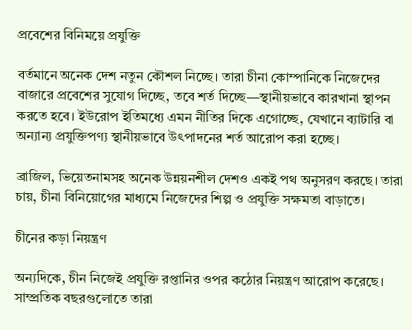প্রবেশের বিনিময়ে প্রযুক্তি

বর্তমানে অনেক দেশ নতুন কৌশল নিচ্ছে। তারা চীনা কোম্পানিকে নিজেদের বাজারে প্রবেশের সুযোগ দিচ্ছে, তবে শর্ত দিচ্ছে—স্থানীয়ভাবে কারখানা স্থাপন করতে হবে। ইউরোপ ইতিমধ্যে এমন নীতির দিকে এগোচ্ছে, যেখানে ব্যাটারি বা অন্যান্য প্রযুক্তিপণ্য স্থানীয়ভাবে উৎপাদনের শর্ত আরোপ করা হচ্ছে।

ব্রাজিল, ভিয়েতনামসহ অনেক উন্নয়নশীল দেশও একই পথ অনুসরণ করছে। তারা চায়, চীনা বিনিয়োগের মাধ্যমে নিজেদের শিল্প ও প্রযুক্তি সক্ষমতা বাড়াতে।

চীনের কড়া নিয়ন্ত্রণ

অন্যদিকে, চীন নিজেই প্রযুক্তি রপ্তানির ওপর কঠোর নিয়ন্ত্রণ আরোপ করেছে। সাম্প্রতিক বছরগুলোতে তারা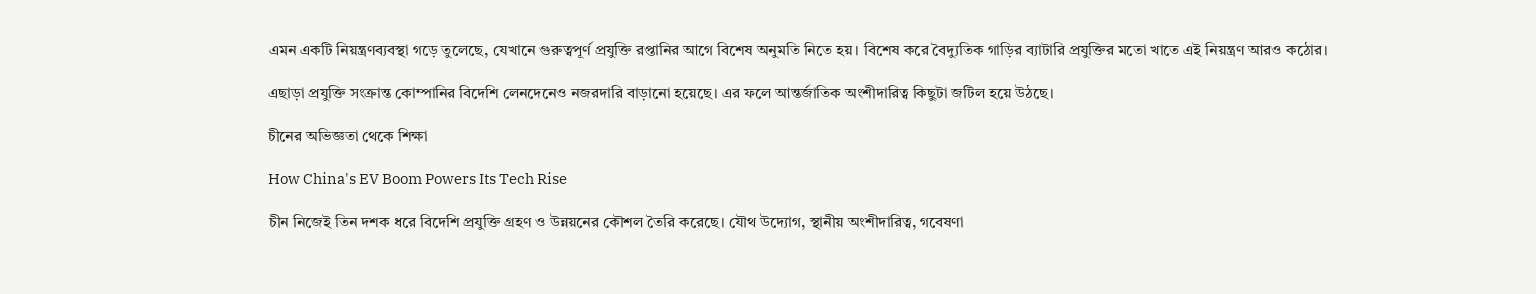এমন একটি নিয়ন্ত্রণব্যবস্থা গড়ে তুলেছে, যেখানে গুরুত্বপূর্ণ প্রযুক্তি রপ্তানির আগে বিশেষ অনুমতি নিতে হয়। বিশেষ করে বৈদ্যুতিক গাড়ির ব্যাটারি প্রযুক্তির মতো খাতে এই নিয়ন্ত্রণ আরও কঠোর।

এছাড়া প্রযুক্তি সংক্রান্ত কোম্পানির বিদেশি লেনদেনেও নজরদারি বাড়ানো হয়েছে। এর ফলে আন্তর্জাতিক অংশীদারিত্ব কিছুটা জটিল হয়ে উঠছে।

চীনের অভিজ্ঞতা থেকে শিক্ষা

How China's EV Boom Powers Its Tech Rise

চীন নিজেই তিন দশক ধরে বিদেশি প্রযুক্তি গ্রহণ ও উন্নয়নের কৌশল তৈরি করেছে। যৌথ উদ্যোগ, স্থানীয় অংশীদারিত্ব, গবেষণা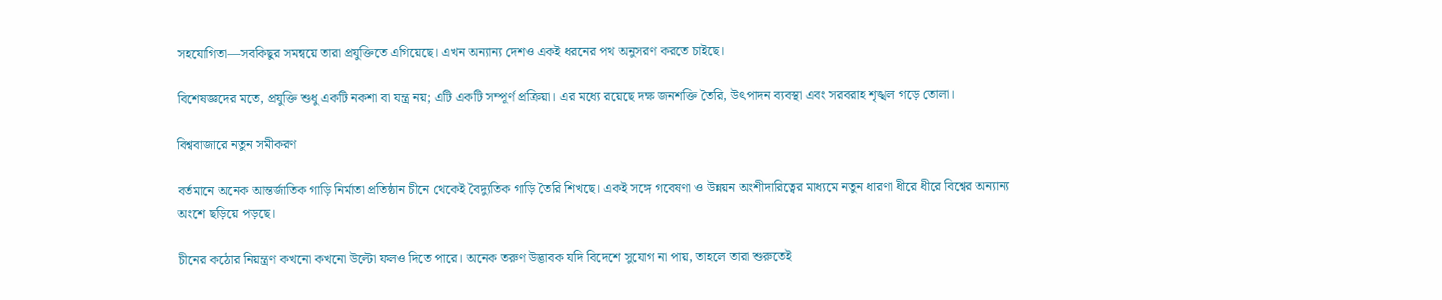সহযোগিতা—সবকিছুর সমন্বয়ে তারা প্রযুক্তিতে এগিয়েছে। এখন অন্যান্য দেশও একই ধরনের পথ অনুসরণ করতে চাইছে।

বিশেষজ্ঞদের মতে, প্রযুক্তি শুধু একটি নকশা বা যন্ত্র নয়; এটি একটি সম্পূর্ণ প্রক্রিয়া। এর মধ্যে রয়েছে দক্ষ জনশক্তি তৈরি, উৎপাদন ব্যবস্থা এবং সরবরাহ শৃঙ্খল গড়ে তোলা।

বিশ্ববাজারে নতুন সমীকরণ

বর্তমানে অনেক আন্তর্জাতিক গাড়ি নির্মাতা প্রতিষ্ঠান চীনে থেকেই বৈদ্যুতিক গাড়ি তৈরি শিখছে। একই সঙ্গে গবেষণা ও উন্নয়ন অংশীদারিত্বের মাধ্যমে নতুন ধারণা ধীরে ধীরে বিশ্বের অন্যান্য অংশে ছড়িয়ে পড়ছে।

চীনের কঠোর নিয়ন্ত্রণ কখনো কখনো উল্টো ফলও দিতে পারে। অনেক তরুণ উদ্ভাবক যদি বিদেশে সুযোগ না পায়, তাহলে তারা শুরুতেই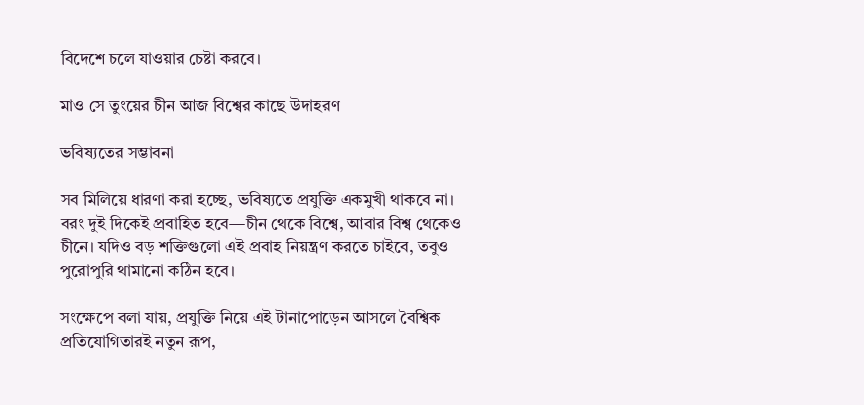বিদেশে চলে যাওয়ার চেষ্টা করবে।

মাও সে তুংয়ের চীন আজ বিশ্বের কাছে উদাহরণ

ভবিষ্যতের সম্ভাবনা

সব মিলিয়ে ধারণা করা হচ্ছে, ভবিষ্যতে প্রযুক্তি একমুখী থাকবে না। বরং দুই দিকেই প্রবাহিত হবে—চীন থেকে বিশ্বে, আবার বিশ্ব থেকেও চীনে। যদিও বড় শক্তিগুলো এই প্রবাহ নিয়ন্ত্রণ করতে চাইবে, তবুও পুরোপুরি থামানো কঠিন হবে।

সংক্ষেপে বলা যায়, প্রযুক্তি নিয়ে এই টানাপোড়েন আসলে বৈশ্বিক প্রতিযোগিতারই নতুন রূপ,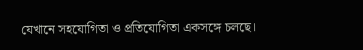যেখানে সহযোগিতা ও প্রতিযোগিতা একসঙ্গে চলছে।